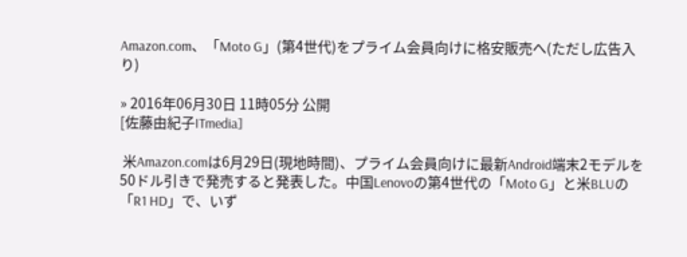Amazon.com、「Moto G」(第4世代)をプライム会員向けに格安販売へ(ただし広告入り)

» 2016年06月30日 11時05分 公開
[佐藤由紀子ITmedia]

 米Amazon.comは6月29日(現地時間)、プライム会員向けに最新Android端末2モデルを50ドル引きで発売すると発表した。中国Lenovoの第4世代の「Moto G」と米BLUの「R1 HD」で、いず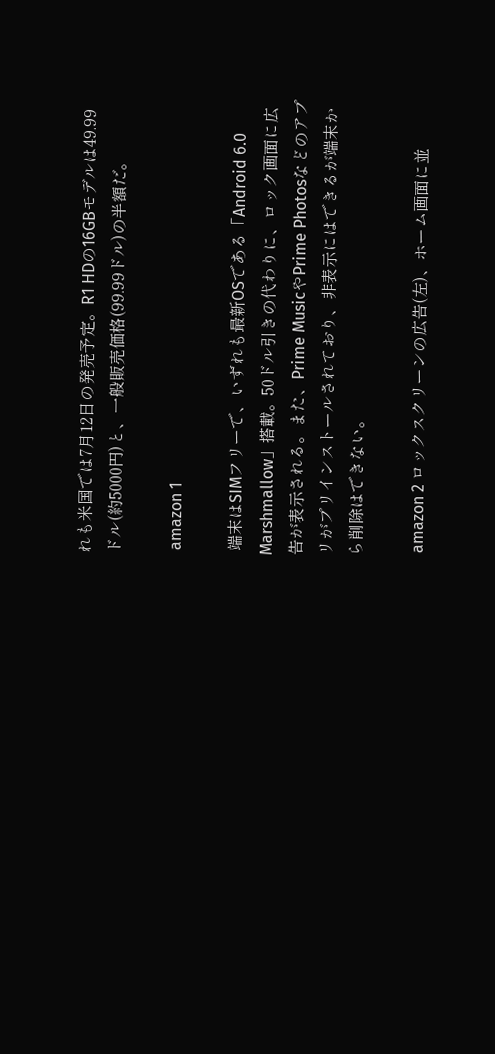れも米国では7月12日の発売予定。R1 HDの16GBモデルは49.99ドル(約5000円)と、一般販売価格(99.99ドル)の半額だ。

 amazon 1

 端末はSIMフリーで、いずれも最新OSである「Android 6.0 Marshmallow」搭載。50ドル引きの代わりに、ロック画面に広告が表示される。また、Prime MusicやPrime Photosなどのアプリがプリインストールされており、非表示にはできるが端末から削除はできない。

 amazon 2 ロックスクリーンの広告(左)、ホーム画面に並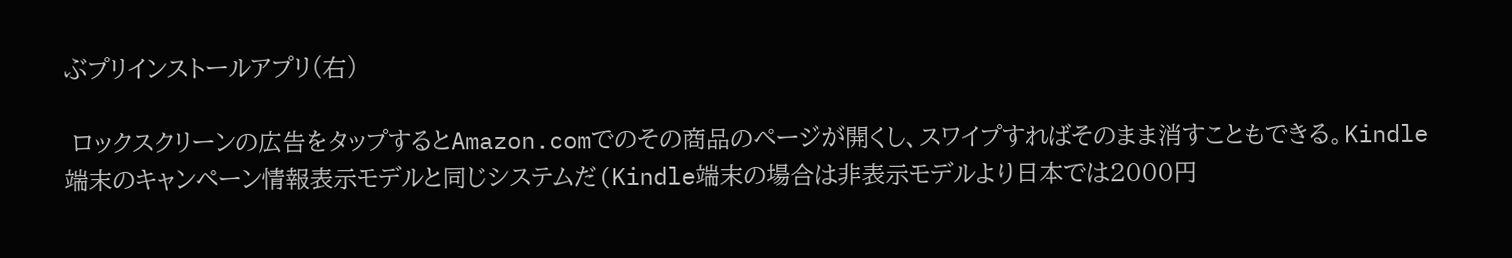ぶプリインストールアプリ(右)

 ロックスクリーンの広告をタップするとAmazon.comでのその商品のページが開くし、スワイプすればそのまま消すこともできる。Kindle端末のキャンペーン情報表示モデルと同じシステムだ(Kindle端末の場合は非表示モデルより日本では2000円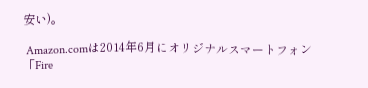安い)。

 Amazon.comは2014年6月にオリジナルスマートフォン「Fire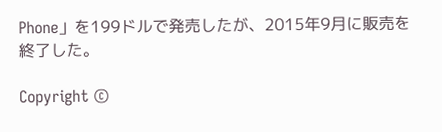Phone」を199ドルで発売したが、2015年9月に販売を終了した。

Copyright ©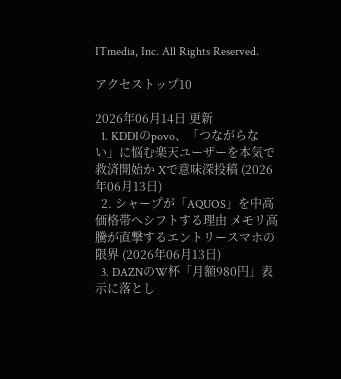ITmedia, Inc. All Rights Reserved.

アクセストップ10

2026年06月14日 更新
  1. KDDIのpovo、「つながらない」に悩む楽天ユーザーを本気で救済開始か Xで意味深投稿 (2026年06月13日)
  2. シャープが「AQUOS」を中高価格帯へシフトする理由 メモリ高騰が直撃するエントリースマホの限界 (2026年06月13日)
  3. DAZNのW杯「月額980円」表示に落とし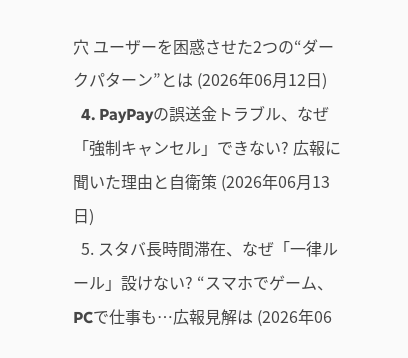穴 ユーザーを困惑させた2つの“ダークパターン”とは (2026年06月12日)
  4. PayPayの誤送金トラブル、なぜ「強制キャンセル」できない? 広報に聞いた理由と自衛策 (2026年06月13日)
  5. スタバ長時間滞在、なぜ「一律ルール」設けない? “スマホでゲーム、PCで仕事も…広報見解は (2026年06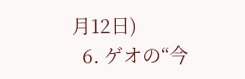月12日)
  6. ゲオの“今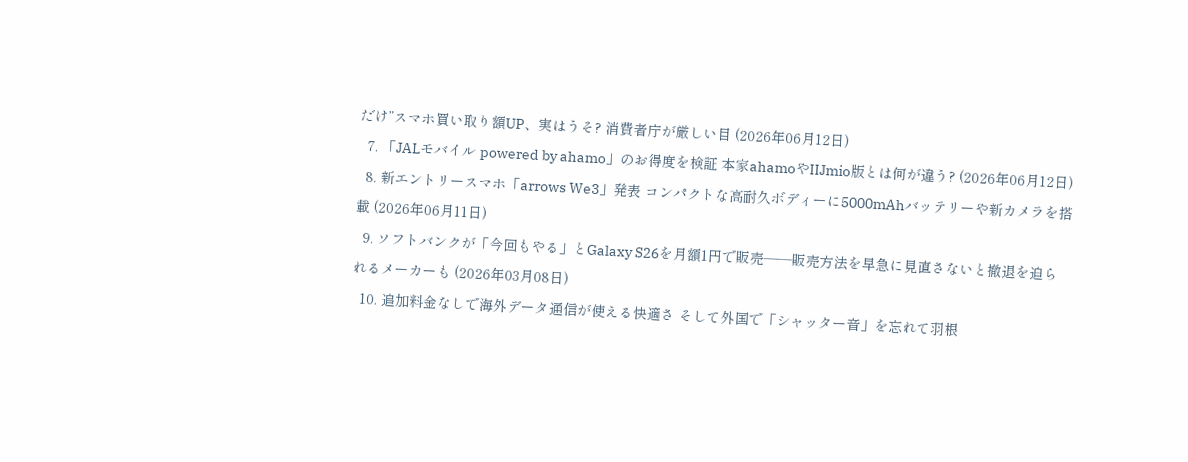だけ”スマホ買い取り額UP、実はうそ? 消費者庁が厳しい目 (2026年06月12日)
  7. 「JALモバイル powered by ahamo」のお得度を検証 本家ahamoやIIJmio版とは何が違う? (2026年06月12日)
  8. 新エントリースマホ「arrows We3」発表 コンパクトな高耐久ボディーに5000mAhバッテリーや新カメラを搭載 (2026年06月11日)
  9. ソフトバンクが「今回もやる」とGalaxy S26を月額1円で販売――販売方法を早急に見直さないと撤退を迫られるメーカーも (2026年03月08日)
  10. 追加料金なしで海外データ通信が使える快適さ そして外国で「シャッター音」を忘れて羽根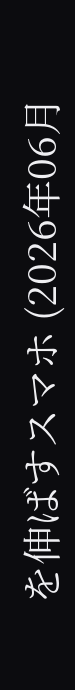を伸ばすスマホ (2026年06月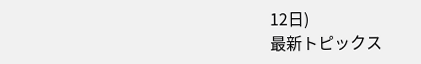12日)
最新トピックス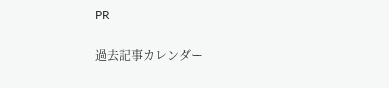PR

過去記事カレンダー